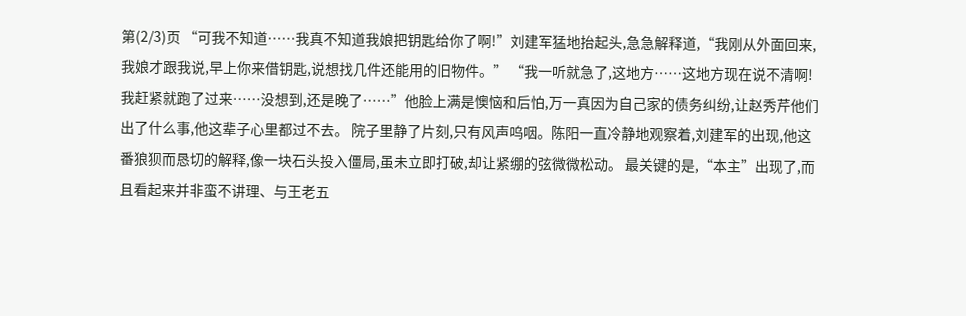第(2/3)页 “可我不知道……我真不知道我娘把钥匙给你了啊!”刘建军猛地抬起头,急急解释道,“我刚从外面回来,我娘才跟我说,早上你来借钥匙,说想找几件还能用的旧物件。” “我一听就急了,这地方……这地方现在说不清啊!我赶紧就跑了过来……没想到,还是晚了……”他脸上满是懊恼和后怕,万一真因为自己家的债务纠纷,让赵秀芹他们出了什么事,他这辈子心里都过不去。 院子里静了片刻,只有风声呜咽。陈阳一直冷静地观察着,刘建军的出现,他这番狼狈而恳切的解释,像一块石头投入僵局,虽未立即打破,却让紧绷的弦微微松动。 最关键的是,“本主”出现了,而且看起来并非蛮不讲理、与王老五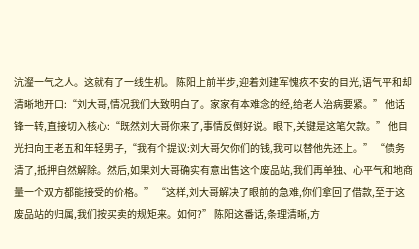沆瀣一气之人。这就有了一线生机。 陈阳上前半步,迎着刘建军愧疚不安的目光,语气平和却清晰地开口:“刘大哥,情况我们大致明白了。家家有本难念的经,给老人治病要紧。” 他话锋一转,直接切入核心:“既然刘大哥你来了,事情反倒好说。眼下,关键是这笔欠款。” 他目光扫向王老五和年轻男子,“我有个提议:刘大哥欠你们的钱,我可以替他先还上。” “债务清了,抵押自然解除。然后,如果刘大哥确实有意出售这个废品站,我们再单独、心平气和地商量一个双方都能接受的价格。” “这样,刘大哥解决了眼前的急难,你们拿回了借款,至于这废品站的归属,我们按买卖的规矩来。如何?” 陈阳这番话,条理清晰,方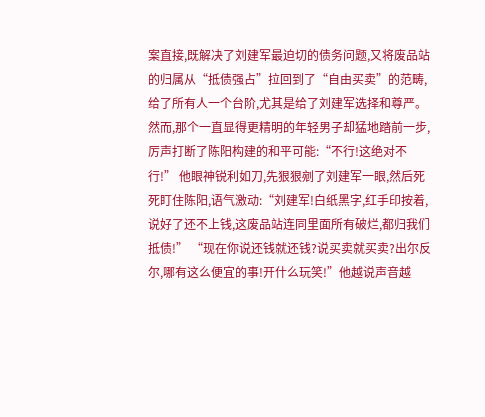案直接,既解决了刘建军最迫切的债务问题,又将废品站的归属从“抵债强占”拉回到了“自由买卖”的范畴,给了所有人一个台阶,尤其是给了刘建军选择和尊严。 然而,那个一直显得更精明的年轻男子却猛地踏前一步,厉声打断了陈阳构建的和平可能:“不行!这绝对不行!” 他眼神锐利如刀,先狠狠剜了刘建军一眼,然后死死盯住陈阳,语气激动:“刘建军!白纸黑字,红手印按着,说好了还不上钱,这废品站连同里面所有破烂,都归我们抵债!” “现在你说还钱就还钱?说买卖就买卖?出尔反尔,哪有这么便宜的事!开什么玩笑!”他越说声音越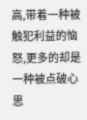高,带着一种被触犯利益的恼怒,更多的却是一种被点破心思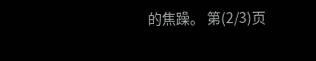的焦躁。 第(2/3)页